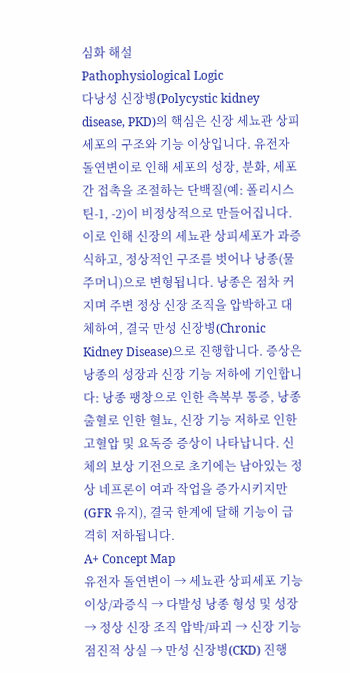심화 해설
Pathophysiological Logic
다낭성 신장병(Polycystic kidney disease, PKD)의 핵심은 신장 세뇨관 상피세포의 구조와 기능 이상입니다. 유전자 돌연변이로 인해 세포의 성장, 분화, 세포 간 접촉을 조절하는 단백질(예: 폴리시스틴-1, -2)이 비정상적으로 만들어집니다. 이로 인해 신장의 세뇨관 상피세포가 과증식하고, 정상적인 구조를 벗어나 낭종(물주머니)으로 변형됩니다. 낭종은 점차 커지며 주변 정상 신장 조직을 압박하고 대체하여, 결국 만성 신장병(Chronic Kidney Disease)으로 진행합니다. 증상은 낭종의 성장과 신장 기능 저하에 기인합니다: 낭종 팽창으로 인한 측복부 통증, 낭종 출혈로 인한 혈뇨, 신장 기능 저하로 인한 고혈압 및 요독증 증상이 나타납니다. 신체의 보상 기전으로 초기에는 남아있는 정상 네프론이 여과 작업을 증가시키지만(GFR 유지), 결국 한계에 달해 기능이 급격히 저하됩니다.
A+ Concept Map
유전자 돌연변이 → 세뇨관 상피세포 기능 이상/과증식 → 다발성 낭종 형성 및 성장 → 정상 신장 조직 압박/파괴 → 신장 기능 점진적 상실 → 만성 신장병(CKD) 진행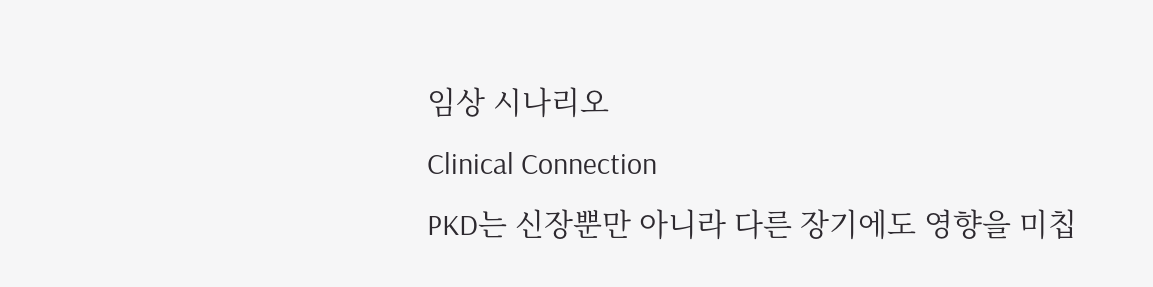임상 시나리오
Clinical Connection
PKD는 신장뿐만 아니라 다른 장기에도 영향을 미칩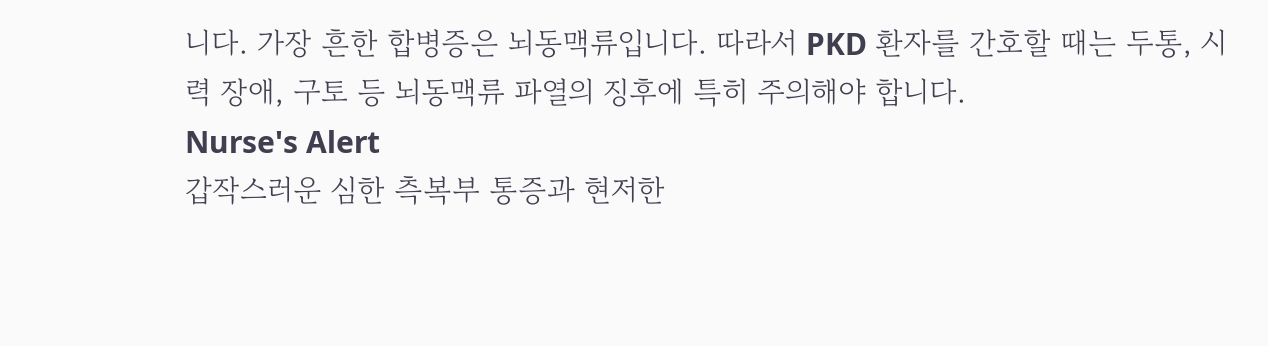니다. 가장 흔한 합병증은 뇌동맥류입니다. 따라서 PKD 환자를 간호할 때는 두통, 시력 장애, 구토 등 뇌동맥류 파열의 징후에 특히 주의해야 합니다.
Nurse's Alert
갑작스러운 심한 측복부 통증과 현저한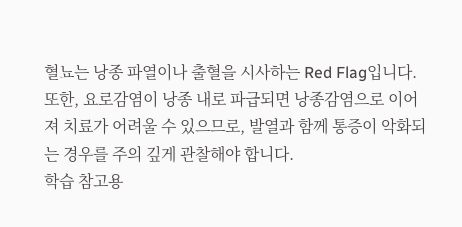혈뇨는 낭종 파열이나 출혈을 시사하는 Red Flag입니다. 또한, 요로감염이 낭종 내로 파급되면 낭종감염으로 이어져 치료가 어려울 수 있으므로, 발열과 함께 통증이 악화되는 경우를 주의 깊게 관찰해야 합니다.
학습 참고용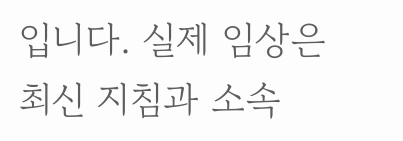입니다. 실제 임상은 최신 지침과 소속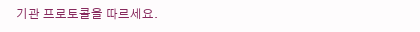기관 프로토콜을 따르세요.